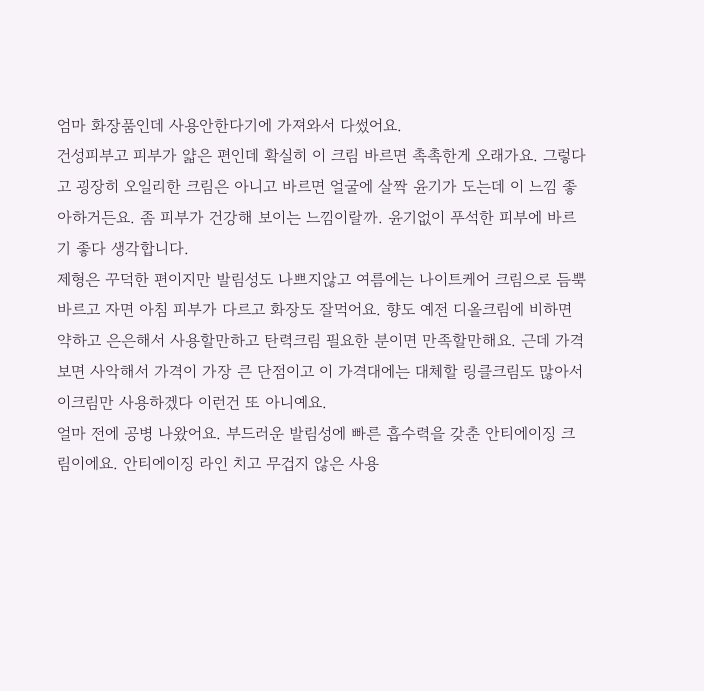엄마 화장품인데 사용안한다기에 가져와서 다썼어요.
건성피부고 피부가 얇은 편인데 확실히 이 크림 바르면 촉촉한게 오래가요. 그렇다고 굉장히 오일리한 크림은 아니고 바르면 얼굴에 살짝 윤기가 도는데 이 느낌 좋아하거든요. 좀 피부가 건강해 보이는 느낌이랄까. 윤기없이 푸석한 피부에 바르기 좋다 생각합니다.
제형은 꾸덕한 편이지만 발림성도 나쁘지않고 여름에는 나이트케어 크림으로 듬뿍 바르고 자면 아침 피부가 다르고 화장도 잘먹어요. 향도 예전 디올크림에 비하면 약하고 은은해서 사용할만하고 탄력크림 필요한 분이면 만족할만해요. 근데 가격보면 사악해서 가격이 가장 큰 단점이고 이 가격대에는 대체할 링클크림도 많아서 이크림만 사용하겠다 이런건 또 아니예요.
얼마 전에 공병 나왔어요. 부드러운 발림성에 빠른 흡수력을 갖춘 안티에이징 크림이에요. 안티에이징 라인 치고 무겁지 않은 사용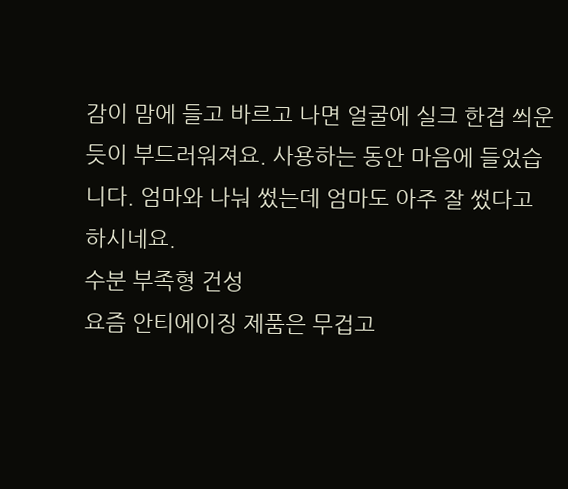감이 맘에 들고 바르고 나면 얼굴에 실크 한겹 씌운듯이 부드러워져요. 사용하는 동안 마음에 들었습니다. 엄마와 나눠 썼는데 엄마도 아주 잘 썼다고 하시네요.
수분 부족형 건성
요즘 안티에이징 제품은 무겁고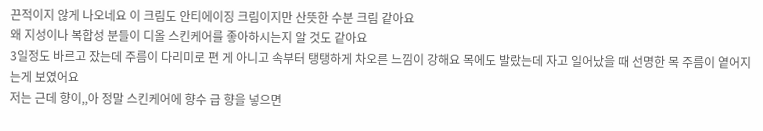끈적이지 않게 나오네요 이 크림도 안티에이징 크림이지만 산뜻한 수분 크림 같아요
왜 지성이나 복합성 분들이 디올 스킨케어를 좋아하시는지 알 것도 같아요
3일정도 바르고 잤는데 주름이 다리미로 편 게 아니고 속부터 탱탱하게 차오른 느낌이 강해요 목에도 발랐는데 자고 일어났을 때 선명한 목 주름이 옅어지는게 보였어요
저는 근데 향이,,아 정말 스킨케어에 향수 급 향을 넣으면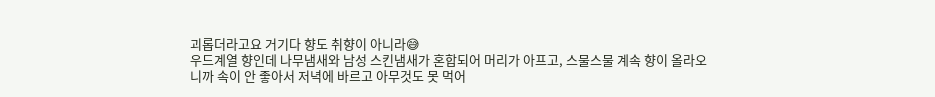괴롭더라고요 거기다 향도 취향이 아니라😅
우드계열 향인데 나무냄새와 남성 스킨냄새가 혼합되어 머리가 아프고, 스물스물 계속 향이 올라오니까 속이 안 좋아서 저녁에 바르고 아무것도 못 먹어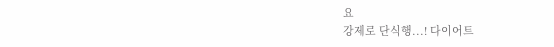요
강제로 단식행...! 다이어트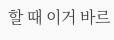할 때 이거 바르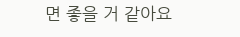면 좋을 거 같아요